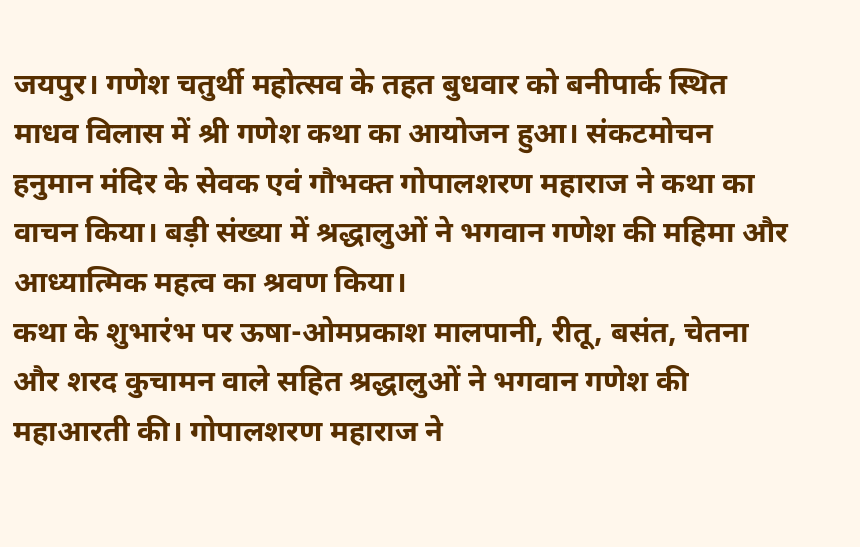जयपुर। गणेश चतुर्थी महोत्सव के तहत बुधवार को बनीपार्क स्थित माधव विलास में श्री गणेश कथा का आयोजन हुआ। संकटमोचन हनुमान मंदिर के सेवक एवं गौभक्त गोपालशरण महाराज ने कथा का वाचन किया। बड़ी संख्या में श्रद्धालुओं ने भगवान गणेश की महिमा और आध्यात्मिक महत्व का श्रवण किया।
कथा के शुभारंभ पर ऊषा-ओमप्रकाश मालपानी, रीतू, बसंत, चेतना और शरद कुचामन वाले सहित श्रद्धालुओं ने भगवान गणेश की महाआरती की। गोपालशरण महाराज ने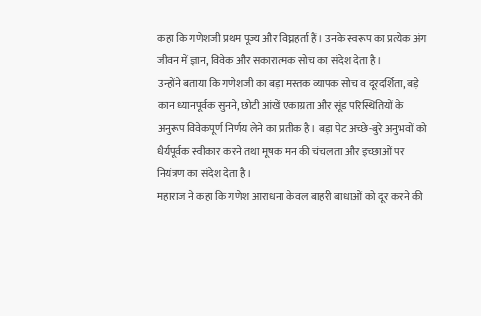कहा कि गणेशजी प्रथम पूज्य और विघ्नहर्ता हैं। उनके स्वरूप का प्रत्येक अंग जीवन में ज्ञान, विवेक और सकारात्मक सोच का संदेश देता है।
उन्होंने बताया कि गणेशजी का बड़ा मस्तक व्यापक सोच व दूरदर्शिता, बड़े कान ध्यानपूर्वक सुनने, छोटी आंखें एकाग्रता और सूंड परिस्थितियों के अनुरूप विवेकपूर्ण निर्णय लेने का प्रतीक है। बड़ा पेट अच्छे-बुरे अनुभवों को धैर्यपूर्वक स्वीकार करने तथा मूषक मन की चंचलता और इच्छाओं पर नियंत्रण का संदेश देता है।
महाराज ने कहा कि गणेश आराधना केवल बाहरी बाधाओं को दूर करने की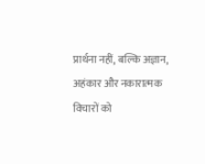प्रार्थना नहीं, बल्कि अज्ञान, अहंकार और नकारात्मक विचारों को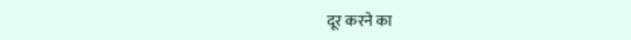दूर करने का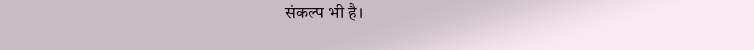संकल्प भी है।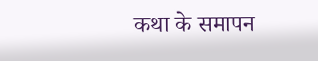कथा के समापन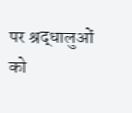पर श्रद्धालुओं को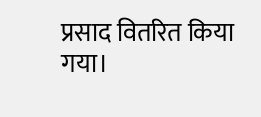प्रसाद वितरित किया गया।